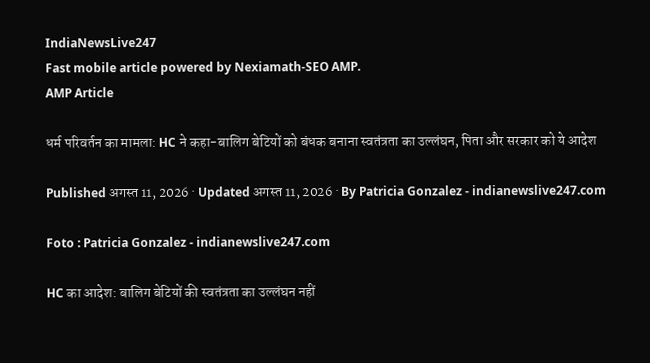IndiaNewsLive247
Fast mobile article powered by Nexiamath-SEO AMP.
AMP Article

धर्म परिवर्तन का मामला: HC ने कहा-बालिग बेटियों को बंधक बनाना स्वतंत्रता का उल्लंघन, पिता और सरकार को ये आदेश

Published अगस्त 11, 2026 · Updated अगस्त 11, 2026 · By Patricia Gonzalez - indianewslive247.com

Foto : Patricia Gonzalez - indianewslive247.com

HC का आदेश: बालिग बेटियों की स्वतंत्रता का उल्लंघन नहीं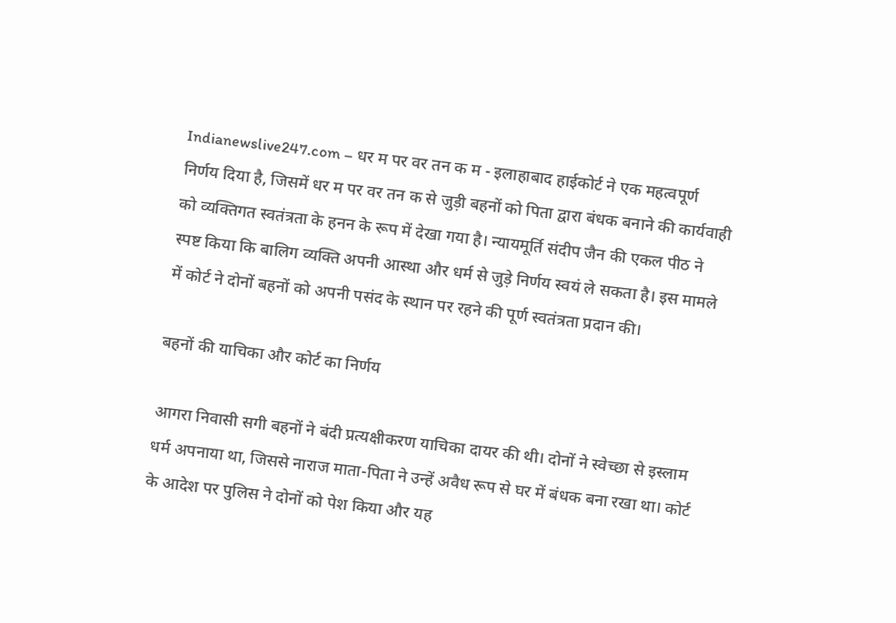Indianewslive247.com – धर म पर वर तन क म - इलाहाबाद हाईकोर्ट ने एक महत्वपूर्ण निर्णय दिया है, जिसमें धर म पर वर तन क से जुड़ी बहनों को पिता द्वारा बंधक बनाने की कार्यवाही को व्यक्तिगत स्वतंत्रता के हनन के रूप में देखा गया है। न्यायमूर्ति संदीप जैन की एकल पीठ ने स्पष्ट किया कि बालिग व्यक्ति अपनी आस्था और धर्म से जुड़े निर्णय स्वयं ले सकता है। इस मामले में कोर्ट ने दोनों बहनों को अपनी पसंद के स्थान पर रहने की पूर्ण स्वतंत्रता प्रदान की।

बहनों की याचिका और कोर्ट का निर्णय

आगरा निवासी सगी बहनों ने बंदी प्रत्यक्षीकरण याचिका दायर की थी। दोनों ने स्वेच्छा से इस्लाम धर्म अपनाया था, जिससे नाराज माता-पिता ने उन्हें अवैध रूप से घर में बंधक बना रखा था। कोर्ट के आदेश पर पुलिस ने दोनों को पेश किया और यह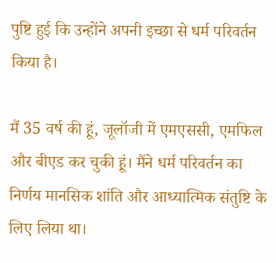पुष्टि हुई कि उन्होंने अपनी इच्छा से धर्म परिवर्तन किया है।

मैं 35 वर्ष की हूं, जूलॉजी में एमएससी, एमफिल और बीएड कर चुकी हूं। मैंने धर्म परिवर्तन का निर्णय मानसिक शांति और आध्यात्मिक संतुष्टि के लिए लिया था।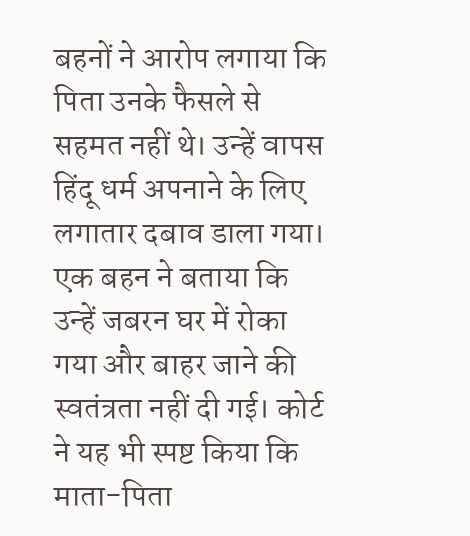बहनों ने आरोप लगाया कि पिता उनके फैसले से सहमत नहीं थे। उन्हें वापस हिंदू धर्म अपनाने के लिए लगातार दबाव डाला गया। एक बहन ने बताया कि उन्हें जबरन घर में रोका गया और बाहर जाने की स्वतंत्रता नहीं दी गई। कोर्ट ने यह भी स्पष्ट किया कि माता-पिता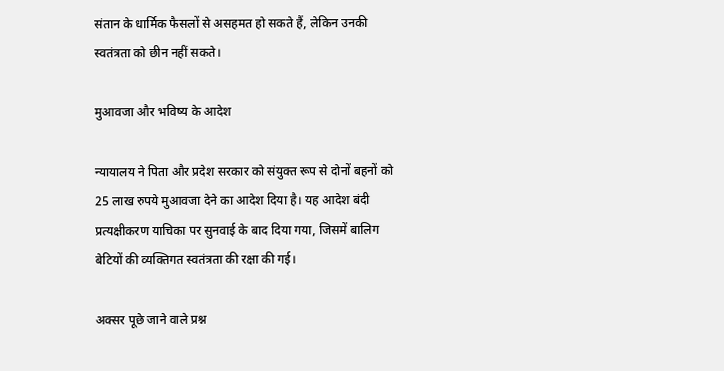संतान के धार्मिक फैसलों से असहमत हो सकते हैं, लेकिन उनकी स्वतंत्रता को छीन नहीं सकते।

मुआवजा और भविष्य के आदेश

न्यायालय ने पिता और प्रदेश सरकार को संयुक्त रूप से दोनों बहनों को 25 लाख रुपये मुआवजा देने का आदेश दिया है। यह आदेश बंदी प्रत्यक्षीकरण याचिका पर सुनवाई के बाद दिया गया, जिसमें बालिग बेटियों की व्यक्तिगत स्वतंत्रता की रक्षा की गई।

अक्सर पूछे जाने वाले प्रश्न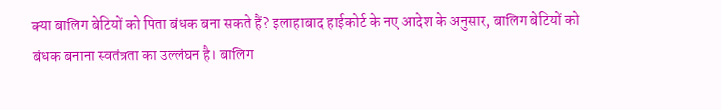क्या बालिग बेटियों को पिता बंधक बना सकते हैं? इलाहाबाद हाईकोर्ट के नए आदेश के अनुसार, बालिग बेटियों को बंधक बनाना स्वतंत्रता का उल्लंघन है। बालिग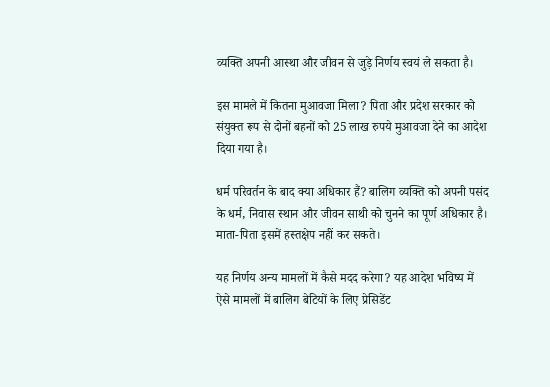व्यक्ति अपनी आस्था और जीवन से जुड़े निर्णय स्वयं ले सकता है।

इस मामले में कितना मुआवजा मिला? पिता और प्रदेश सरकार को संयुक्त रूप से दोनों बहनों को 25 लाख रुपये मुआवजा देने का आदेश दिया गया है।

धर्म परिवर्तन के बाद क्या अधिकार हैं? बालिग व्यक्ति को अपनी पसंद के धर्म, निवास स्थान और जीवन साथी को चुनने का पूर्ण अधिकार है। माता-पिता इसमें हस्तक्षेप नहीं कर सकते।

यह निर्णय अन्य मामलों में कैसे मदद करेगा? यह आदेश भविष्य में ऐसे मामलों में बालिग बेटियों के लिए प्रेसिडेंट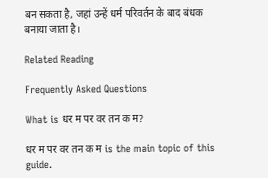बन सकता है, जहां उन्हें धर्म परिवर्तन के बाद बंधक बनाया जाता है।

Related Reading

Frequently Asked Questions

What is धर म पर वर तन क म?

धर म पर वर तन क म is the main topic of this guide.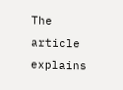The article explains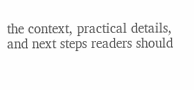the context, practical details, and next steps readers should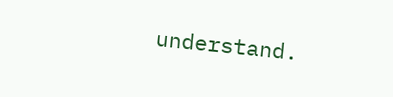understand.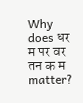Why does धर म पर वर तन क म matter?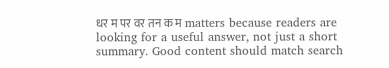धर म पर वर तन क म matters because readers are looking for a useful answer, not just a short summary. Good content should match search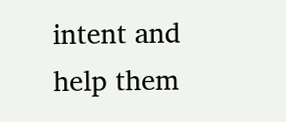intent and help them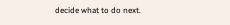decide what to do next.